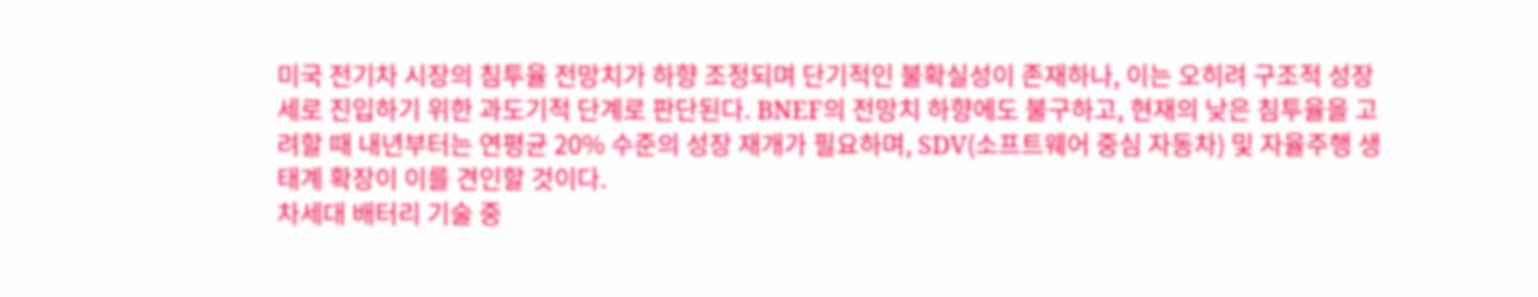미국 전기차 시장의 침투율 전망치가 하향 조정되며 단기적인 불확실성이 존재하나, 이는 오히려 구조적 성장세로 진입하기 위한 과도기적 단계로 판단된다. BNEF의 전망치 하향에도 불구하고, 현재의 낮은 침투율을 고려할 때 내년부터는 연평균 20% 수준의 성장 재개가 필요하며, SDV(소프트웨어 중심 자동차) 및 자율주행 생태계 확장이 이를 견인할 것이다.
차세대 배터리 기술 중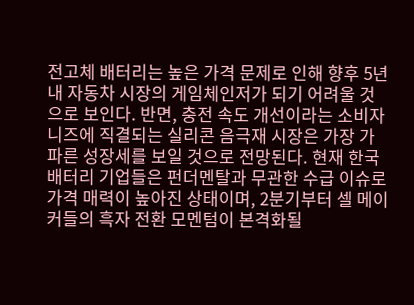전고체 배터리는 높은 가격 문제로 인해 향후 5년 내 자동차 시장의 게임체인저가 되기 어려울 것으로 보인다. 반면, 충전 속도 개선이라는 소비자 니즈에 직결되는 실리콘 음극재 시장은 가장 가파른 성장세를 보일 것으로 전망된다. 현재 한국 배터리 기업들은 펀더멘탈과 무관한 수급 이슈로 가격 매력이 높아진 상태이며, 2분기부터 셀 메이커들의 흑자 전환 모멘텀이 본격화될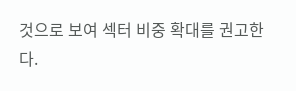것으로 보여 섹터 비중 확대를 권고한다.